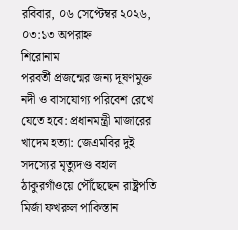রবিবার, ০৬ সেপ্টেম্বর ২০২৬, ০৩:১৩ অপরাহ্ন
শিরোনাম
পরবর্তী প্রজন্মের জন্য দূষণমুক্ত নদী ও বাসযোগ্য পরিবেশ রেখে যেতে হবে: প্রধানমন্ত্রী মাজারের খাদেম হত্যা: জেএমবির দুই সদস্যের মৃত্যুদণ্ড বহাল ঠাকুরগাঁওয়ে পৌঁছেছেন রাষ্ট্রপতি মির্জা ফখরুল পাকিস্তান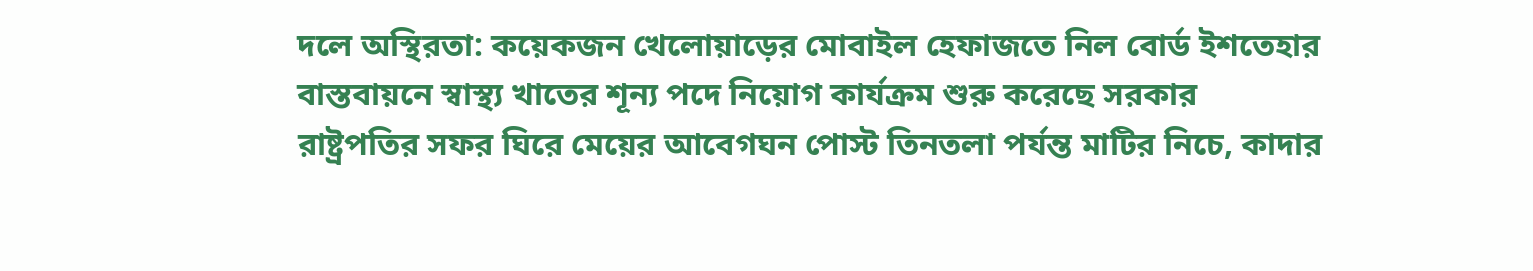দলে অস্থিরতা: কয়েকজন খেলোয়াড়ের মোবাইল হেফাজতে নিল বোর্ড ইশতেহার বাস্তবায়নে স্বাস্থ্য খাতের শূন্য পদে নিয়োগ কার্যক্রম শুরু করেছে সরকার রাষ্ট্রপতির সফর ঘিরে মেয়ের আবেগঘন পোস্ট তিনতলা পর্যন্ত মাটির নিচে, কাদার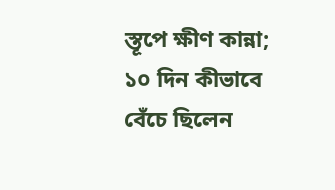স্তূপে ক্ষীণ কান্না; ১০ দিন কীভাবে বেঁচে ছিলেন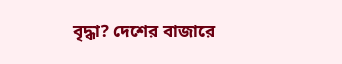বৃদ্ধা? দেশের বাজারে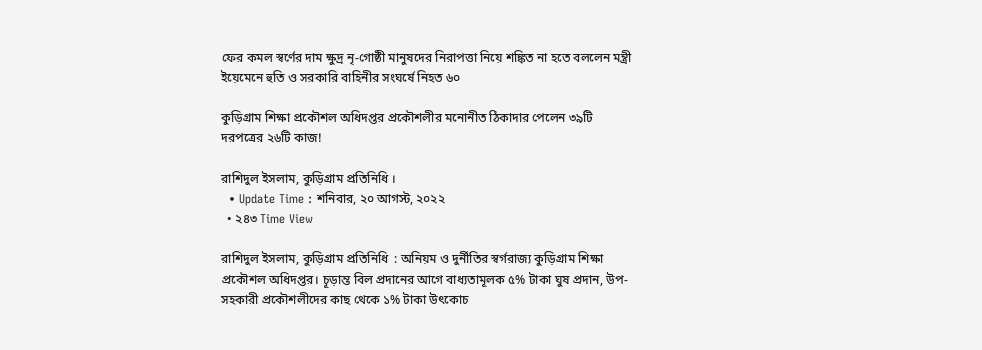ফের কমল স্বর্ণের দাম ক্ষুদ্র নৃ-গোষ্ঠী মানুষদের নিরাপত্তা নিয়ে শঙ্কিত না হতে বললেন মন্ত্রী ইয়েমেনে হুতি ও সরকারি বাহিনীর সংঘর্ষে নিহত ৬০

কুড়িগ্রাম শিক্ষা প্রকৌশল অধিদপ্তর প্রকৌশলীর মনোনীত ঠিকাদার পেলেন ৩৯টি দরপত্রের ২৬টি কাজ!

রাশিদুল ইসলাম, কুড়িগ্রাম প্রতিনিধি ।
  • Update Time : শনিবার, ২০ আগস্ট, ২০২২
  • ২৪৩ Time View

রাশিদুল ইসলাম, কুড়িগ্রাম প্রতিনিধি  : অনিয়ম ও দুর্নীতির স্বর্গরাজ্য কুড়িগ্রাম শিক্ষা প্রকৌশল অধিদপ্তর। চূড়ান্ত বিল প্রদানের আগে বাধ্যতামূলক ৫% টাকা ঘুষ প্রদান, উপ-সহকারী প্রকৌশলীদের কাছ থেকে ১% টাকা উৎকোচ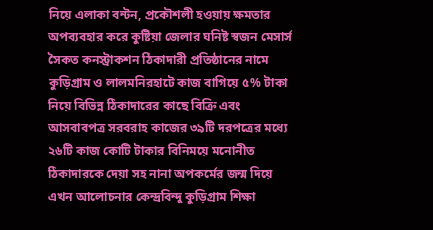নিয়ে এলাকা বন্টন, প্রকৌশলী হওয়ায় ক্ষমতার অপব্যবহার করে কুষ্টিয়া জেলার ঘনিষ্ট স্বজন মেসার্স সৈকত কনস্ট্রাকশন ঠিকাদারী প্রতিষ্ঠানের নামে কুড়িগ্রাম ও লালমনিরহাটে কাজ বাগিয়ে ৫% টাকা নিয়ে বিভিন্ন ঠিকাদারের কাছে বিক্রি এবং আসবাবপত্র সরবরাহ কাজের ৩৯টি দরপত্রের মধ্যে ২৬টি কাজ কোটি টাকার বিনিময়ে মনোনীত ঠিকাদারকে দেয়া সহ নানা অপকর্মের জন্ম দিয়ে এখন আলোচনার কেন্দ্রবিন্দু কুড়িগ্রাম শিক্ষা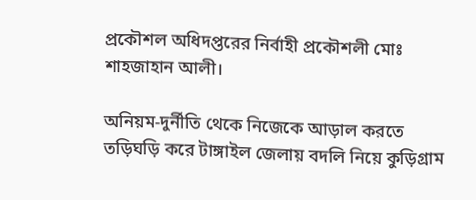প্রকৌশল অধিদপ্তরের নির্বাহী প্রকৌশলী মোঃ শাহজাহান আলী।

অনিয়ম-দুর্নীতি থেকে নিজেকে আড়াল করতে তড়িঘড়ি করে টাঙ্গাইল জেলায় বদলি নিয়ে কুড়িগ্রাম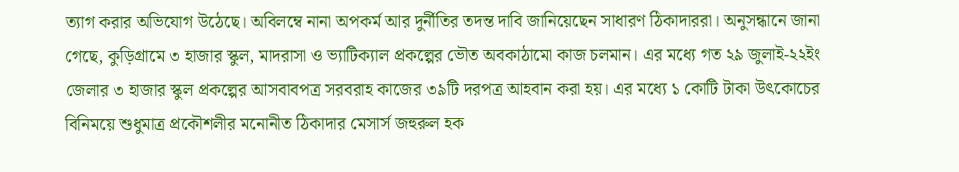ত্যাগ করার অভিযোগ উঠেছে। অবিলম্বে নানা অপকর্ম আর দুর্নীতির তদন্ত দাবি জানিয়েছেন সাধারণ ঠিকাদাররা। অনুসন্ধানে জানা গেছে, কুড়িগ্রামে ৩ হাজার স্কুল, মাদরাসা ও ভ্যাটিক্যাল প্রকল্পের ভৌত অবকাঠামো কাজ চলমান। এর মধ্যে গত ২৯ জুলাই-২২ইং জেলার ৩ হাজার স্কুল প্রকল্পের আসবাবপত্র সরবরাহ কাজের ৩৯টি দরপত্র আহবান করা হয়। এর মধ্যে ১ কোটি টাকা উৎকোচের বিনিময়ে শুধুমাত্র প্রকৌশলীর মনোনীত ঠিকাদার মেসার্স জহুরুল হক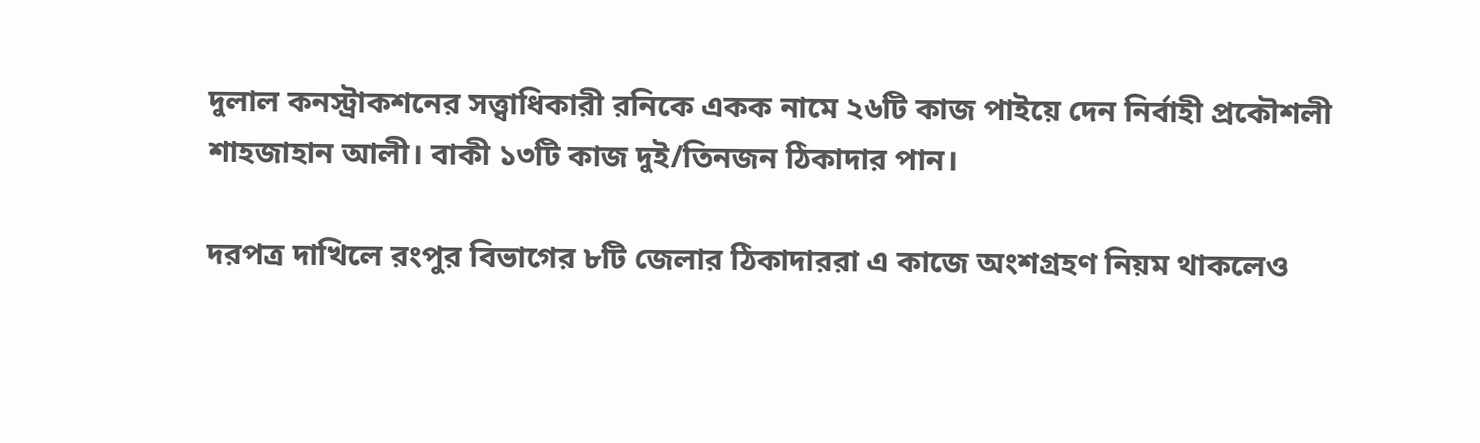দুলাল কনস্ট্রাকশনের সত্ত্বাধিকারী রনিকে একক নামে ২৬টি কাজ পাইয়ে দেন নির্বাহী প্রকৌশলী শাহজাহান আলী। বাকী ১৩টি কাজ দুই/তিনজন ঠিকাদার পান।

দরপত্র দাখিলে রংপুর বিভাগের ৮টি জেলার ঠিকাদাররা এ কাজে অংশগ্রহণ নিয়ম থাকলেও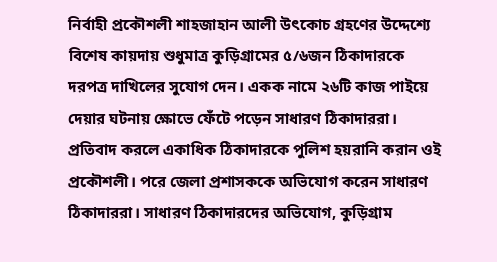নির্বাহী প্রকৌশলী শাহজাহান আলী উৎকোচ গ্রহণের উদ্দেশ্যে বিশেষ কায়দায় শুধুমাত্র কুড়িগ্রামের ৫/৬জন ঠিকাদারকে দরপত্র দাখিলের সুযোগ দেন। একক নামে ২৬টি কাজ পাইয়ে দেয়ার ঘটনায় ক্ষোভে ফেঁটে পড়েন সাধারণ ঠিকাদাররা। প্রতিবাদ করলে একাধিক ঠিকাদারকে পুলিশ হয়রানি করান ওই প্রকৌশলী। পরে জেলা প্রশাসককে অভিযোগ করেন সাধারণ ঠিকাদাররা। সাধারণ ঠিকাদারদের অভিযোগ, কুড়িগ্রাম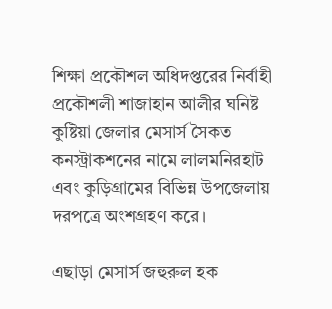শিক্ষা প্রকৌশল অধিদপ্তরের নির্বাহী প্রকৌশলী শাজাহান আলীর ঘনিষ্ট কুষ্টিয়া জেলার মেসার্স সৈকত কনস্ট্রাকশনের নামে লালমনিরহাট এবং কুড়িগ্রামের বিভিন্ন উপজেলায় দরপত্রে অংশগ্রহণ করে।

এছাড়া মেসার্স জহুরুল হক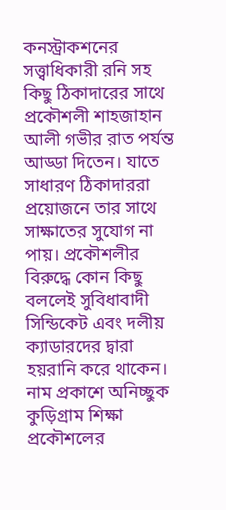কনস্ট্রাকশনের সত্ত্বাধিকারী রনি সহ কিছু ঠিকাদারের সাথে প্রকৌশলী শাহজাহান আলী গভীর রাত পর্যন্ত আড্ডা দিতেন। যাতে সাধারণ ঠিকাদাররা প্রয়োজনে তার সাথে সাক্ষাতের সুযোগ না পায়। প্রকৌশলীর বিরুদ্ধে কোন কিছু বললেই সুবিধাবাদী সিন্ডিকেট এবং দলীয় ক্যাডারদের দ্বারা হয়রানি করে থাকেন। নাম প্রকাশে অনিচ্ছুক কুড়িগ্রাম শিক্ষা প্রকৌশলের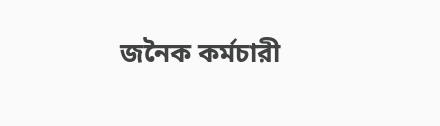জনৈক কর্মচারী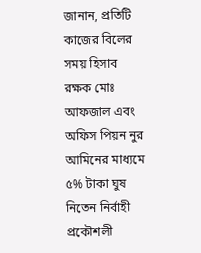জানান, প্রতিটি কাজের বিলের সময় হিসাব রক্ষক মোঃ আফজাল এবং অফিস পিয়ন নুর আমিনের মাধ্যমে ৫% টাকা ঘুষ নিতেন নির্বাহী প্রকৌশলী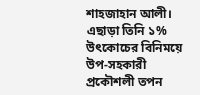শাহজাহান আলী। এছাড়া তিনি ১% উৎকোচের বিনিময়ে উপ-সহকারী প্রকৌশলী তপন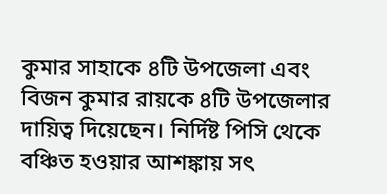কুমার সাহাকে ৪টি উপজেলা এবং বিজন কুমার রায়কে ৪টি উপজেলার দায়িত্ব দিয়েছেন। নির্দিষ্ট পিসি থেকে বঞ্চিত হওয়ার আশঙ্কায় সৎ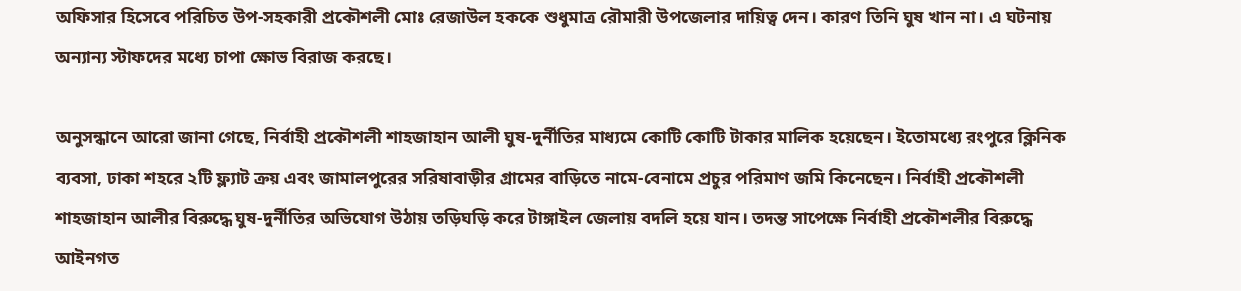অফিসার হিসেবে পরিচিত উপ-সহকারী প্রকৌশলী মোঃ রেজাউল হককে শুধুমাত্র রৌমারী উপজেলার দায়িত্ব দেন। কারণ তিনি ঘুষ খান না। এ ঘটনায় অন্যান্য স্টাফদের মধ্যে চাপা ক্ষোভ বিরাজ করছে।

অনুসন্ধানে আরো জানা গেছে, নির্বাহী প্রকৌশলী শাহজাহান আলী ঘুষ-দুর্নীতির মাধ্যমে কোটি কোটি টাকার মালিক হয়েছেন। ইতোমধ্যে রংপুরে ক্লিনিক ব্যবসা, ঢাকা শহরে ২টি ফ্ল্যাট ক্রয় এবং জামালপুরের সরিষাবাড়ীর গ্রামের বাড়িতে নামে-বেনামে প্রচুর পরিমাণ জমি কিনেছেন। নির্বাহী প্রকৌশলী শাহজাহান আলীর বিরুদ্ধে ঘুষ-দুর্নীতির অভিযোগ উঠায় তড়িঘড়ি করে টাঙ্গাইল জেলায় বদলি হয়ে যান। তদন্ত সাপেক্ষে নির্বাহী প্রকৌশলীর বিরুদ্ধে আইনগত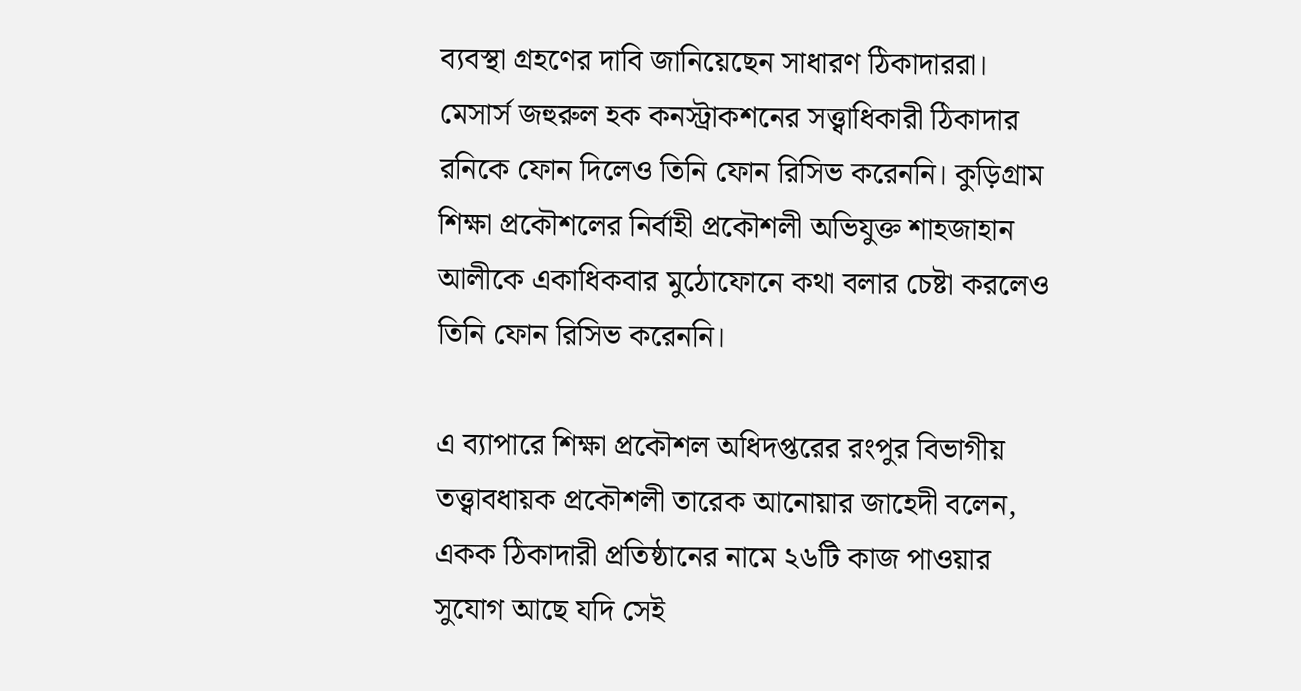ব্যবস্থা গ্রহণের দাবি জানিয়েছেন সাধারণ ঠিকাদাররা। মেসার্স জহুরুল হক কনস্ট্রাকশনের সত্ত্বাধিকারী ঠিকাদার রনিকে ফোন দিলেও তিনি ফোন রিসিভ করেননি। কুড়িগ্রাম শিক্ষা প্রকৌশলের নির্বাহী প্রকৌশলী অভিযুক্ত শাহজাহান আলীকে একাধিকবার মুঠোফোনে কথা বলার চেষ্টা করলেও তিনি ফোন রিসিভ করেননি।

এ ব্যাপারে শিক্ষা প্রকৌশল অধিদপ্তরের রংপুর বিভাগীয় তত্ত্বাবধায়ক প্রকৌশলী তারেক আনোয়ার জাহেদী বলেন, একক ঠিকাদারী প্রতিষ্ঠানের নামে ২৬টি কাজ পাওয়ার সুযোগ আছে যদি সেই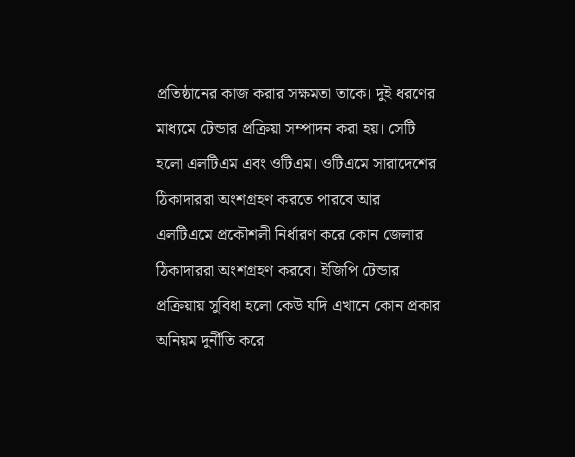প্রতিষ্ঠানের কাজ করার সক্ষমতা তাকে। দুই ধরণের মাধ্যমে টেন্ডার প্রক্রিয়া সম্পাদন করা হয়। সেটি হলো এলটিএম এবং ওটিএম। ওটিএমে সারাদেশের ঠিকাদাররা অংশগ্রহণ করতে পারবে আর এলটিএমে প্রকৌশলী নির্ধারণ করে কোন জেলার ঠিকাদাররা অংশগ্রহণ করবে। ইজিপি টেন্ডার প্রক্রিয়ায় সুবিধা হলো কেউ যদি এখানে কোন প্রকার অনিয়ম দুর্নীতি করে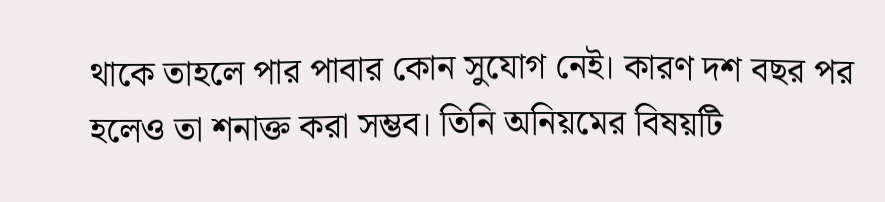থাকে তাহলে পার পাবার কোন সুযোগ নেই। কারণ দশ বছর পর হলেও তা শনাক্ত করা সম্ভব। তিনি অনিয়মের বিষয়টি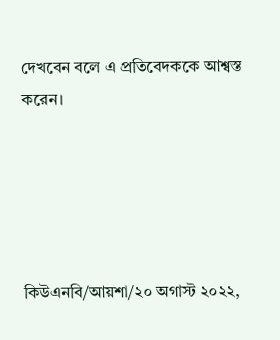দেখবেন বলে এ প্রতিবেদককে আশ্বস্ত করেন।





কিউএনবি/আয়শা/২০ অগাস্ট ২০২২,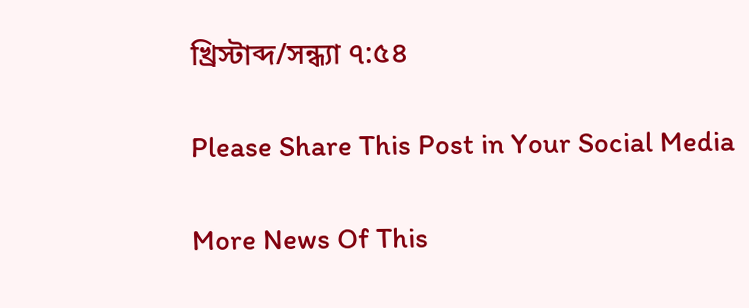খ্রিস্টাব্দ/সন্ধ্যা ৭:৫৪

Please Share This Post in Your Social Media

More News Of This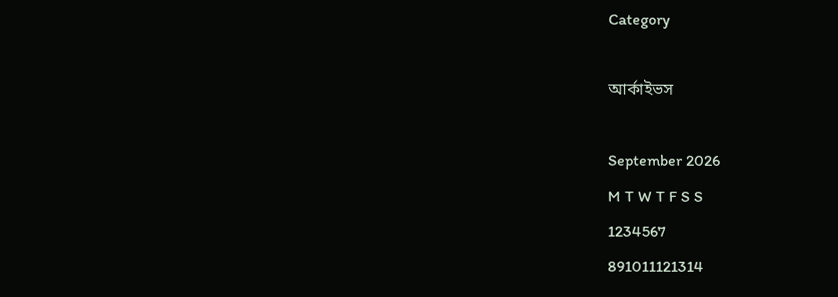Category

আর্কাইভস

September 2026
M T W T F S S
1234567
891011121314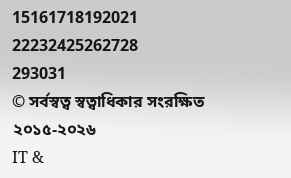15161718192021
22232425262728
293031
© সর্বস্বত্ব স্বত্বাধিকার সংরক্ষিত ২০১৫-২০২৬
IT &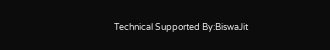Technical Supported By:BiswaJit